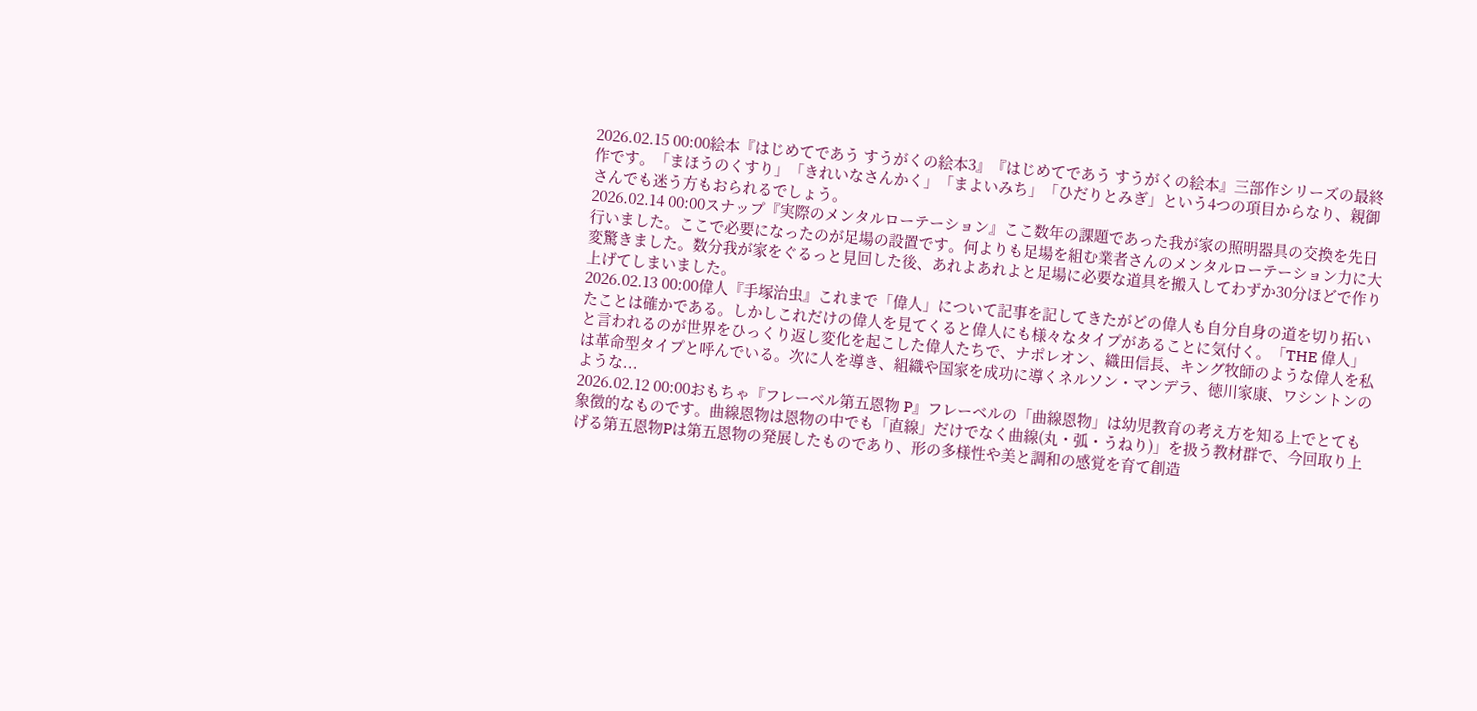2026.02.15 00:00絵本『はじめてであう すうがくの絵本3』『はじめてであう すうがくの絵本』三部作シリーズの最終作です。「まほうのくすり」「きれいなさんかく」「まよいみち」「ひだりとみぎ」という4つの項目からなり、親御さんでも迷う方もおられるでしょう。
2026.02.14 00:00スナップ『実際のメンタルローテーション』ここ数年の課題であった我が家の照明器具の交換を先日行いました。ここで必要になったのが足場の設置です。何よりも足場を組む業者さんのメンタルローテーション力に大変驚きました。数分我が家をぐるっと見回した後、あれよあれよと足場に必要な道具を搬入してわずか30分ほどで作り上げてしまいました。
2026.02.13 00:00偉人『手塚治虫』これまで「偉人」について記事を記してきたがどの偉人も自分自身の道を切り拓いたことは確かである。しかしこれだけの偉人を見てくると偉人にも様々なタイプがあることに気付く。「THE 偉人」と言われるのが世界をひっくり返し変化を起こした偉人たちで、ナポレオン、織田信長、キング牧師のような偉人を私は革命型タイプと呼んでいる。次に人を導き、組織や国家を成功に導くネルソン・マンデラ、徳川家康、ワシントンのような...
2026.02.12 00:00おもちゃ『フレーベル第五恩物 P』フレーベルの「曲線恩物」は幼児教育の考え方を知る上でとても象徴的なものです。曲線恩物は恩物の中でも「直線」だけでなく曲線(丸・弧・うねり)」を扱う教材群で、今回取り上げる第五恩物Pは第五恩物の発展したものであり、形の多様性や美と調和の感覚を育て創造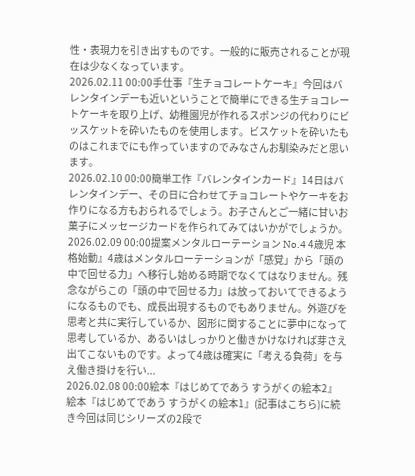性・表現力を引き出すものです。一般的に販売されることが現在は少なくなっています。
2026.02.11 00:00手仕事『生チョコレートケーキ』今回はバレンタインデーも近いということで簡単にできる生チョコレートケーキを取り上げ、幼稚園児が作れるスポンジの代わりにビッスケットを砕いたものを使用します。ビスケットを砕いたものはこれまでにも作っていますのでみなさんお馴染みだと思います。
2026.02.10 00:00簡単工作『バレンタインカード』14日はバレンタインデー、その日に合わせてチョコレートやケーキをお作りになる方もおられるでしょう。お子さんとご一緒に甘いお菓子にメッセージカードを作られてみてはいかがでしょうか。
2026.02.09 00:00提案メンタルローテーション No.4 4歳児 本格始動』4歳はメンタルローテーションが「感覚」から「頭の中で回せる力」へ移行し始める時期でなくてはなりません。残念ながらこの「頭の中で回せる力」は放っておいてできるようになるものでも、成長出現するものでもありません。外遊びを思考と共に実行しているか、図形に関することに夢中になって思考しているか、あるいはしっかりと働きかけなければ芽さえ出てこないものです。よって4歳は確実に「考える負荷」を与え働き掛けを行い...
2026.02.08 00:00絵本『はじめてであう すうがくの絵本2』絵本『はじめてであう すうがくの絵本1』(記事はこちら)に続き今回は同じシリーズの2段で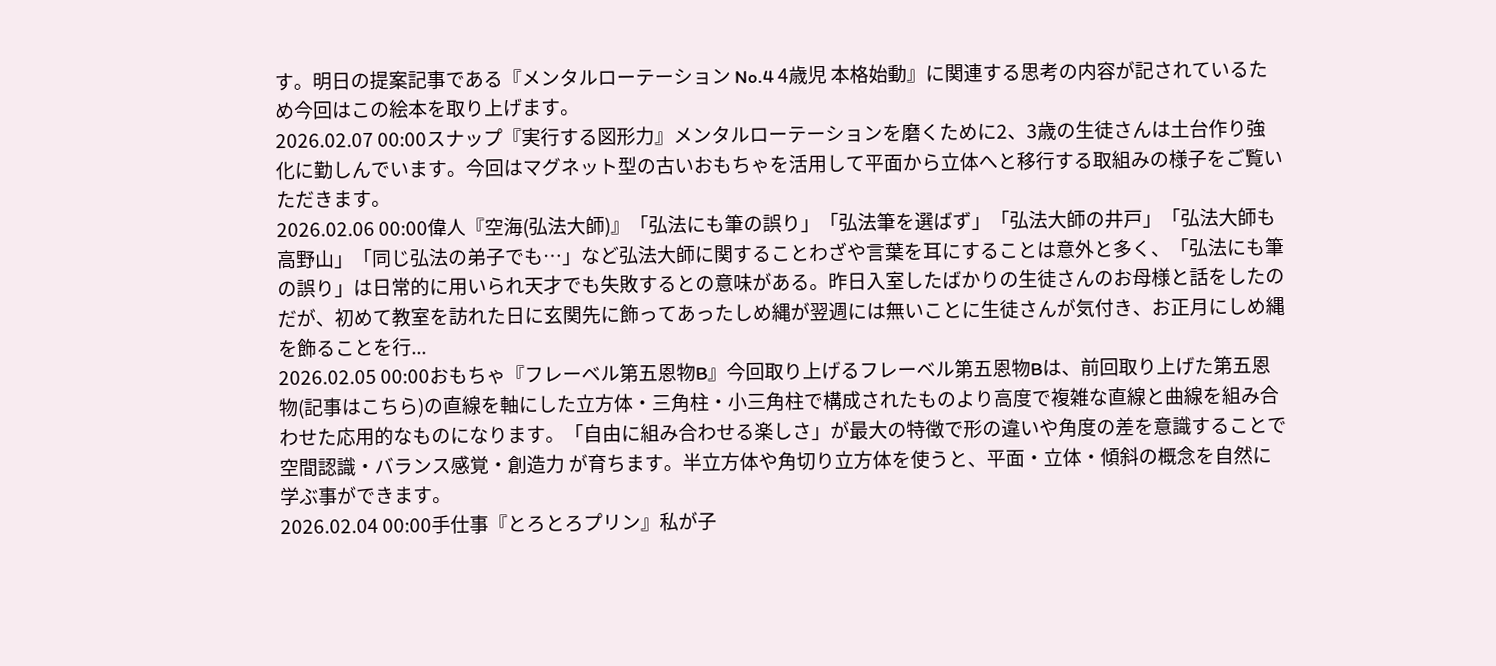す。明日の提案記事である『メンタルローテーション No.4 4歳児 本格始動』に関連する思考の内容が記されているため今回はこの絵本を取り上げます。
2026.02.07 00:00スナップ『実行する図形力』メンタルローテーションを磨くために2、3歳の生徒さんは土台作り強化に勤しんでいます。今回はマグネット型の古いおもちゃを活用して平面から立体へと移行する取組みの様子をご覧いただきます。
2026.02.06 00:00偉人『空海(弘法大師)』「弘法にも筆の誤り」「弘法筆を選ばず」「弘法大師の井戸」「弘法大師も高野山」「同じ弘法の弟子でも…」など弘法大師に関することわざや言葉を耳にすることは意外と多く、「弘法にも筆の誤り」は日常的に用いられ天才でも失敗するとの意味がある。昨日入室したばかりの生徒さんのお母様と話をしたのだが、初めて教室を訪れた日に玄関先に飾ってあったしめ縄が翌週には無いことに生徒さんが気付き、お正月にしめ縄を飾ることを行...
2026.02.05 00:00おもちゃ『フレーベル第五恩物B』今回取り上げるフレーベル第五恩物Bは、前回取り上げた第五恩物(記事はこちら)の直線を軸にした立方体・三角柱・小三角柱で構成されたものより高度で複雑な直線と曲線を組み合わせた応用的なものになります。「自由に組み合わせる楽しさ」が最大の特徴で形の違いや角度の差を意識することで 空間認識・バランス感覚・創造力 が育ちます。半立方体や角切り立方体を使うと、平面・立体・傾斜の概念を自然に学ぶ事ができます。
2026.02.04 00:00手仕事『とろとろプリン』私が子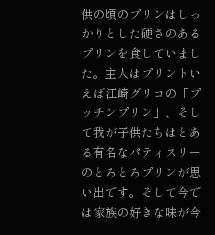供の頃のプリンはしっかりとした硬さのあるプリンを食していました。主人はプリントいえば江崎グリコの「プッチンプリン」、そして我が子供たちはとある有名なパティスリーのとろとろプリンが思い出です。そして今では家族の好きな味が今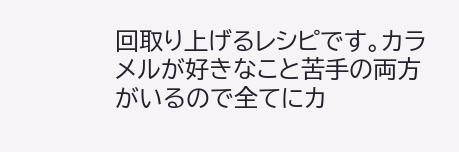回取り上げるレシピです。カラメルが好きなこと苦手の両方がいるので全てにカ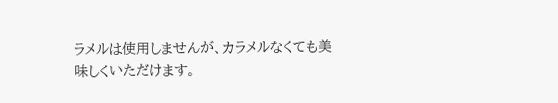ラメルは使用しませんが、カラメルなくても美味しくいただけます。